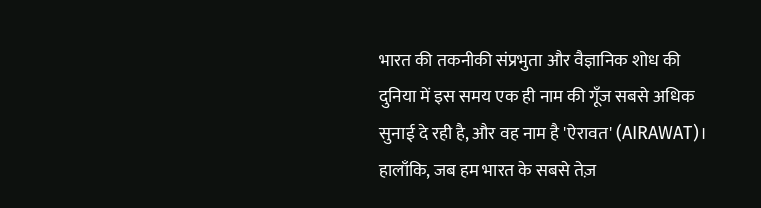भारत की तकनीकी संप्रभुता और वैज्ञानिक शोध की दुनिया में इस समय एक ही नाम की गूँज सबसे अधिक सुनाई दे रही है, और वह नाम है 'ऐरावत' (AIRAWAT)। हालाँकि, जब हम भारत के सबसे तेज़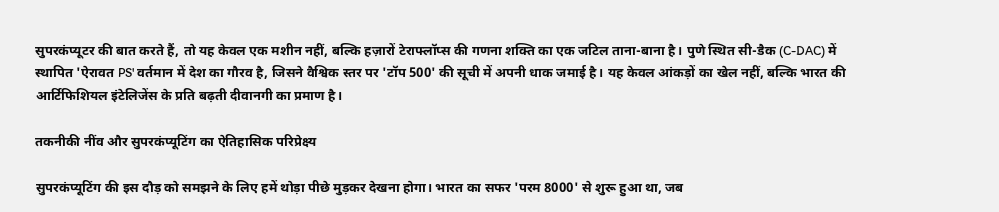सुपरकंप्यूटर की बात करते हैं, तो यह केवल एक मशीन नहीं, बल्कि हज़ारों टेराफ्लॉप्स की गणना शक्ति का एक जटिल ताना-बाना है। पुणे स्थित सी-डैक (C-DAC) में स्थापित 'ऐरावत PS' वर्तमान में देश का गौरव है, जिसने वैश्विक स्तर पर 'टॉप 500' की सूची में अपनी धाक जमाई है। यह केवल आंकड़ों का खेल नहीं, बल्कि भारत की आर्टिफिशियल इंटेलिजेंस के प्रति बढ़ती दीवानगी का प्रमाण है।

तकनीकी नींव और सुपरकंप्यूटिंग का ऐतिहासिक परिप्रेक्ष्य

सुपरकंप्यूटिंग की इस दौड़ को समझने के लिए हमें थोड़ा पीछे मुड़कर देखना होगा। भारत का सफर 'परम 8000' से शुरू हुआ था, जब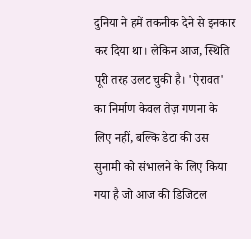दुनिया ने हमें तकनीक देने से इनकार कर दिया था। लेकिन आज, स्थिति पूरी तरह उलट चुकी है। 'ऐरावत' का निर्माण केवल तेज़ गणना के लिए नहीं, बल्कि डेटा की उस सुनामी को संभालने के लिए किया गया है जो आज की डिजिटल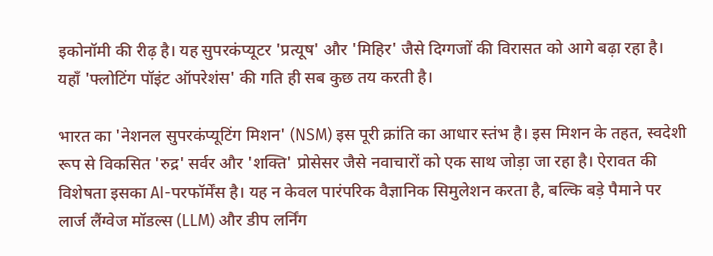इकोनॉमी की रीढ़ है। यह सुपरकंप्यूटर 'प्रत्यूष' और 'मिहिर' जैसे दिग्गजों की विरासत को आगे बढ़ा रहा है। यहाँ 'फ्लोटिंग पॉइंट ऑपरेशंस' की गति ही सब कुछ तय करती है।

भारत का 'नेशनल सुपरकंप्यूटिंग मिशन' (NSM) इस पूरी क्रांति का आधार स्तंभ है। इस मिशन के तहत, स्वदेशी रूप से विकसित 'रुद्र' सर्वर और 'शक्ति' प्रोसेसर जैसे नवाचारों को एक साथ जोड़ा जा रहा है। ऐरावत की विशेषता इसका AI-परफॉर्मेंस है। यह न केवल पारंपरिक वैज्ञानिक सिमुलेशन करता है, बल्कि बड़े पैमाने पर लार्ज लैंग्वेज मॉडल्स (LLM) और डीप लर्निंग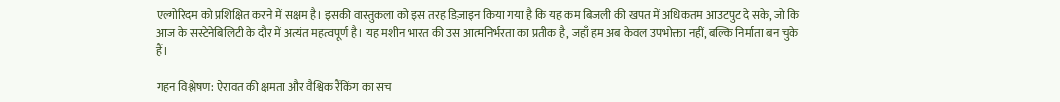एल्गोरिदम को प्रशिक्षित करने में सक्षम है। इसकी वास्तुकला को इस तरह डिज़ाइन किया गया है कि यह कम बिजली की खपत में अधिकतम आउटपुट दे सके, जो कि आज के सस्टेनेबिलिटी के दौर में अत्यंत महत्वपूर्ण है। यह मशीन भारत की उस आत्मनिर्भरता का प्रतीक है, जहाँ हम अब केवल उपभोक्ता नहीं, बल्कि निर्माता बन चुके हैं।

गहन विश्लेषण: ऐरावत की क्षमता और वैश्विक रैंकिंग का सच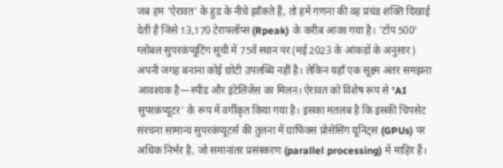जब हम 'ऐरावत' के हुड के नीचे झाँकते हैं, तो हमें गणना की वह प्रचंड शक्ति दिखाई देती है जिसे 13,170 टेराफ्लॉप्स (Rpeak) के करीब आंका गया है। 'टॉप 500' ग्लोबल सुपरकंप्यूटिंग सूची में 75वें स्थान पर (मई 2023 के आंकड़ों के अनुसार) अपनी जगह बनाना कोई छोटी उपलब्धि नहीं है। लेकिन यहाँ एक सूक्ष्म अंतर समझना आवश्यक है—स्पीड और इंटेलिजेंस का मिलन। ऐरावत को विशेष रूप से 'AI सुपरकंप्यूटर' के रूप में वर्गीकृत किया गया है। इसका मतलब है कि इसकी चिपसेट संरचना सामान्य सुपरकंप्यूटर्स की तुलना में ग्राफिक्स प्रोसेसिंग यूनिट्स (GPUs) पर अधिक निर्भर है, जो समानांतर प्रसंस्करण (parallel processing) में माहिर हैं।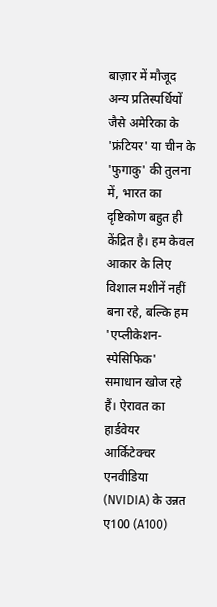बाज़ार में मौजूद अन्य प्रतिस्पर्धियों जैसे अमेरिका के 'फ्रंटियर' या चीन के 'फुगाकु' की तुलना में, भारत का दृष्टिकोण बहुत ही केंद्रित है। हम केवल आकार के लिए विशाल मशीनें नहीं बना रहे, बल्कि हम 'एप्लीकेशन-स्पेसिफिक' समाधान खोज रहे हैं। ऐरावत का हार्डवेयर आर्किटेक्चर एनवीडिया (NVIDIA) के उन्नत ए100 (A100)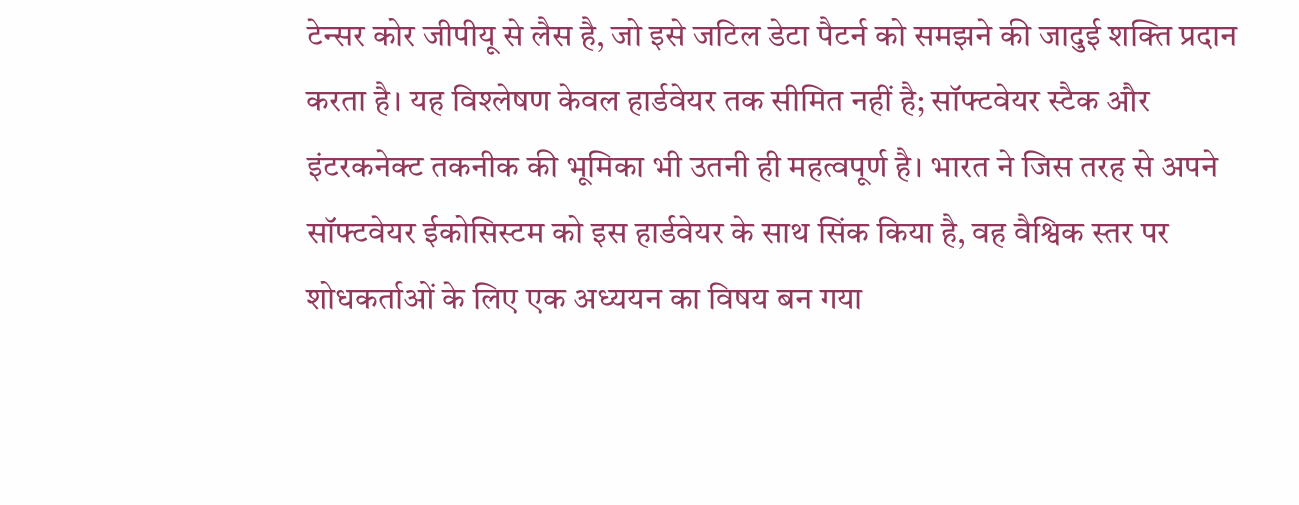टेन्सर कोर जीपीयू से लैस है, जो इसे जटिल डेटा पैटर्न को समझने की जादुई शक्ति प्रदान करता है। यह विश्लेषण केवल हार्डवेयर तक सीमित नहीं है; सॉफ्टवेयर स्टैक और इंटरकनेक्ट तकनीक की भूमिका भी उतनी ही महत्वपूर्ण है। भारत ने जिस तरह से अपने सॉफ्टवेयर ईकोसिस्टम को इस हार्डवेयर के साथ सिंक किया है, वह वैश्विक स्तर पर शोधकर्ताओं के लिए एक अध्ययन का विषय बन गया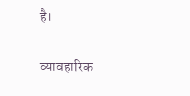है।

व्यावहारिक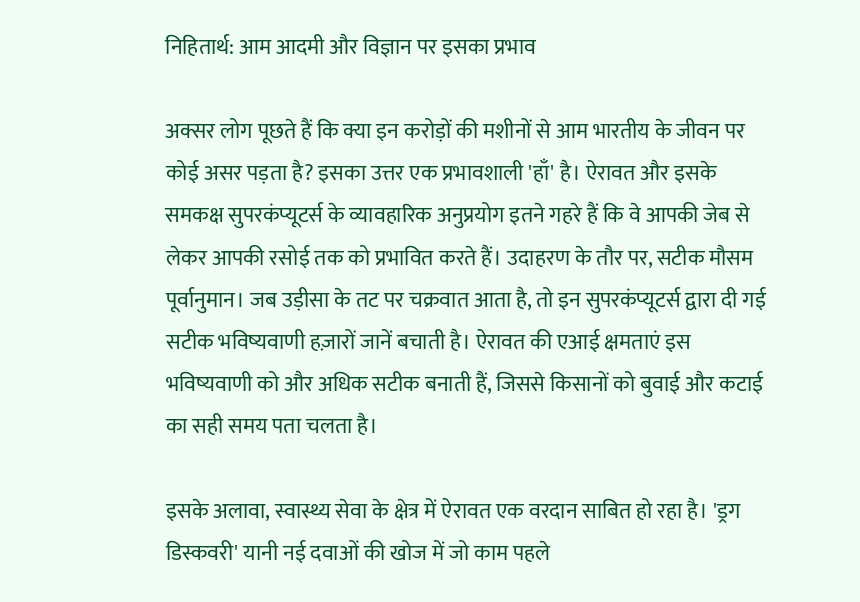निहितार्थ: आम आदमी और विज्ञान पर इसका प्रभाव

अक्सर लोग पूछते हैं कि क्या इन करोड़ों की मशीनों से आम भारतीय के जीवन पर कोई असर पड़ता है? इसका उत्तर एक प्रभावशाली 'हाँ' है। ऐरावत और इसके समकक्ष सुपरकंप्यूटर्स के व्यावहारिक अनुप्रयोग इतने गहरे हैं कि वे आपकी जेब से लेकर आपकी रसोई तक को प्रभावित करते हैं। उदाहरण के तौर पर, सटीक मौसम पूर्वानुमान। जब उड़ीसा के तट पर चक्रवात आता है, तो इन सुपरकंप्यूटर्स द्वारा दी गई सटीक भविष्यवाणी हज़ारों जानें बचाती है। ऐरावत की एआई क्षमताएं इस भविष्यवाणी को और अधिक सटीक बनाती हैं, जिससे किसानों को बुवाई और कटाई का सही समय पता चलता है।

इसके अलावा, स्वास्थ्य सेवा के क्षेत्र में ऐरावत एक वरदान साबित हो रहा है। 'ड्रग डिस्कवरी' यानी नई दवाओं की खोज में जो काम पहले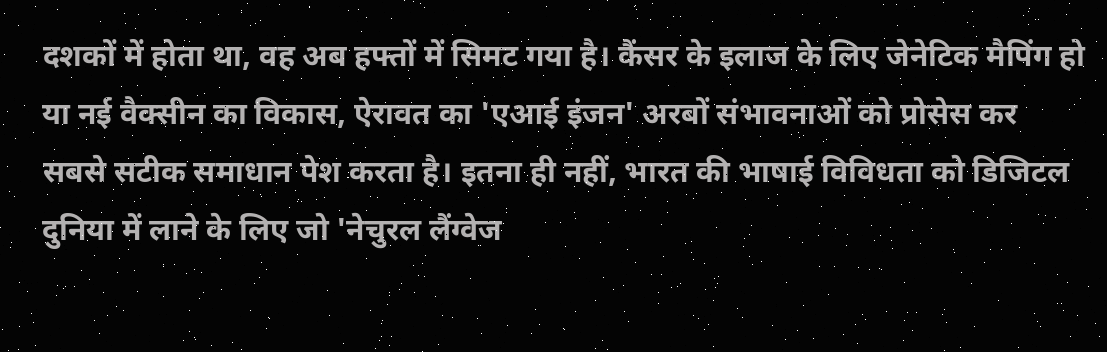दशकों में होता था, वह अब हफ्तों में सिमट गया है। कैंसर के इलाज के लिए जेनेटिक मैपिंग हो या नई वैक्सीन का विकास, ऐरावत का 'एआई इंजन' अरबों संभावनाओं को प्रोसेस कर सबसे सटीक समाधान पेश करता है। इतना ही नहीं, भारत की भाषाई विविधता को डिजिटल दुनिया में लाने के लिए जो 'नेचुरल लैंग्वेज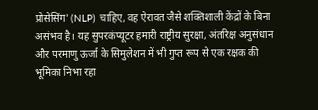प्रोसेसिंग' (NLP) चाहिए, वह ऐरावत जैसे शक्तिशाली केंद्रों के बिना असंभव है। यह सुपरकंप्यूटर हमारी राष्ट्रीय सुरक्षा, अंतरिक्ष अनुसंधान और परमाणु ऊर्जा के सिमुलेशन में भी गुप्त रूप से एक रक्षक की भूमिका निभा रहा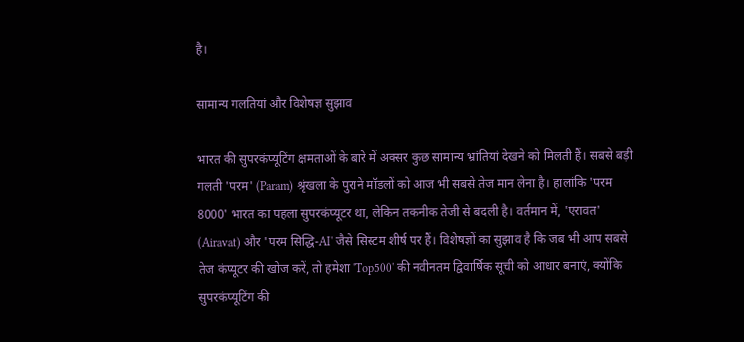है।

सामान्य गलतियां और विशेषज्ञ सुझाव

भारत की सुपरकंप्यूटिंग क्षमताओं के बारे में अक्सर कुछ सामान्य भ्रांतियां देखने को मिलती हैं। सबसे बड़ी गलती 'परम' (Param) श्रृंखला के पुराने मॉडलों को आज भी सबसे तेज मान लेना है। हालांकि 'परम 8000' भारत का पहला सुपरकंप्यूटर था, लेकिन तकनीक तेजी से बदली है। वर्तमान में, 'एरावत' (Airavat) और 'परम सिद्धि-AI' जैसे सिस्टम शीर्ष पर हैं। विशेषज्ञों का सुझाव है कि जब भी आप सबसे तेज कंप्यूटर की खोज करें, तो हमेशा 'Top500' की नवीनतम द्विवार्षिक सूची को आधार बनाएं, क्योंकि सुपरकंप्यूटिंग की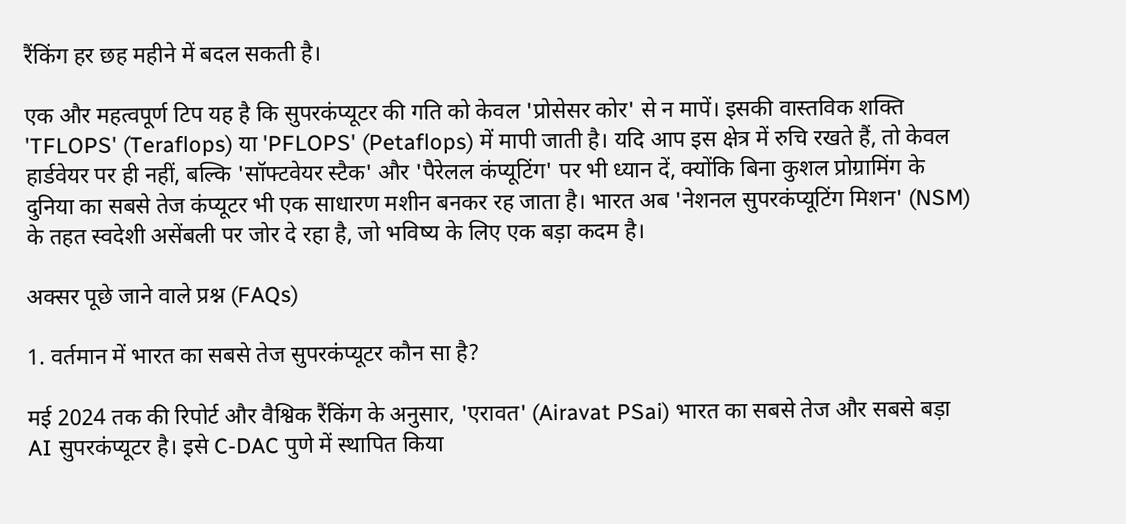रैंकिंग हर छह महीने में बदल सकती है।

एक और महत्वपूर्ण टिप यह है कि सुपरकंप्यूटर की गति को केवल 'प्रोसेसर कोर' से न मापें। इसकी वास्तविक शक्ति 'TFLOPS' (Teraflops) या 'PFLOPS' (Petaflops) में मापी जाती है। यदि आप इस क्षेत्र में रुचि रखते हैं, तो केवल हार्डवेयर पर ही नहीं, बल्कि 'सॉफ्टवेयर स्टैक' और 'पैरेलल कंप्यूटिंग' पर भी ध्यान दें, क्योंकि बिना कुशल प्रोग्रामिंग के दुनिया का सबसे तेज कंप्यूटर भी एक साधारण मशीन बनकर रह जाता है। भारत अब 'नेशनल सुपरकंप्यूटिंग मिशन' (NSM) के तहत स्वदेशी असेंबली पर जोर दे रहा है, जो भविष्य के लिए एक बड़ा कदम है।

अक्सर पूछे जाने वाले प्रश्न (FAQs)

1. वर्तमान में भारत का सबसे तेज सुपरकंप्यूटर कौन सा है?

मई 2024 तक की रिपोर्ट और वैश्विक रैंकिंग के अनुसार, 'एरावत' (Airavat PSai) भारत का सबसे तेज और सबसे बड़ा AI सुपरकंप्यूटर है। इसे C-DAC पुणे में स्थापित किया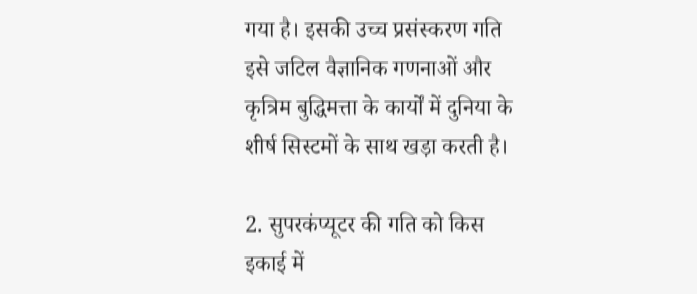गया है। इसकी उच्च प्रसंस्करण गति इसे जटिल वैज्ञानिक गणनाओं और कृत्रिम बुद्धिमत्ता के कार्यों में दुनिया के शीर्ष सिस्टमों के साथ खड़ा करती है।

2. सुपरकंप्यूटर की गति को किस इकाई में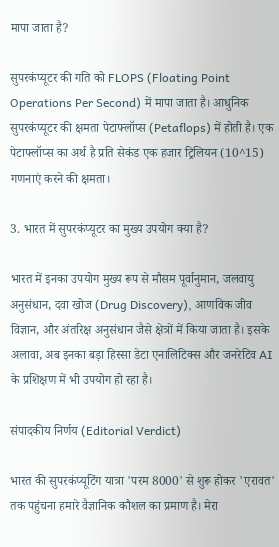मापा जाता है?

सुपरकंप्यूटर की गति को FLOPS (Floating Point Operations Per Second) में मापा जाता है। आधुनिक सुपरकंप्यूटर की क्षमता पेटाफ्लॉप्स (Petaflops) में होती है। एक पेटाफ्लॉप्स का अर्थ है प्रति सेकंड एक हजार ट्रिलियन (10^15) गणनाएं करने की क्षमता।

3. भारत में सुपरकंप्यूटर का मुख्य उपयोग क्या है?

भारत में इनका उपयोग मुख्य रूप से मौसम पूर्वानुमान, जलवायु अनुसंधान, दवा खोज (Drug Discovery), आणविक जीव विज्ञान, और अंतरिक्ष अनुसंधान जैसे क्षेत्रों में किया जाता है। इसके अलावा, अब इनका बड़ा हिस्सा डेटा एनालिटिक्स और जनरेटिव AI के प्रशिक्षण में भी उपयोग हो रहा है।

संपादकीय निर्णय (Editorial Verdict)

भारत की सुपरकंप्यूटिंग यात्रा 'परम 8000' से शुरू होकर 'एरावत' तक पहुंचना हमारे वैज्ञानिक कौशल का प्रमाण है। मेरा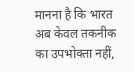मानना है कि भारत अब केवल तकनीक का उपभोक्ता नहीं,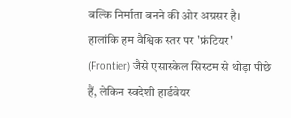बल्कि निर्माता बनने की ओर अग्रसर है। हालांकि हम वैश्विक स्तर पर 'फ्रंटियर' (Frontier) जैसे एसास्केल सिस्टम से थोड़ा पीछे हैं, लेकिन स्वदेशी हार्डवेयर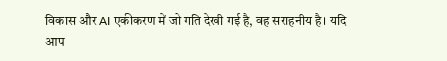विकास और AI एकीकरण में जो गति देखी गई है, वह सराहनीय है। यदि आप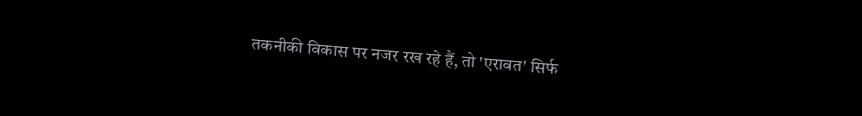तकनीकी विकास पर नजर रख रहे हैं, तो 'एरावत' सिर्फ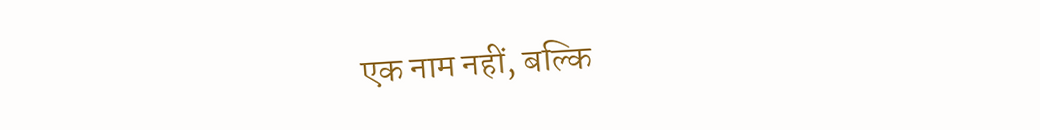एक नाम नहीं, बल्कि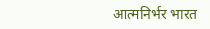आत्मनिर्भर भारत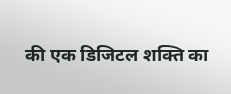की एक डिजिटल शक्ति का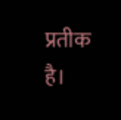प्रतीक है।